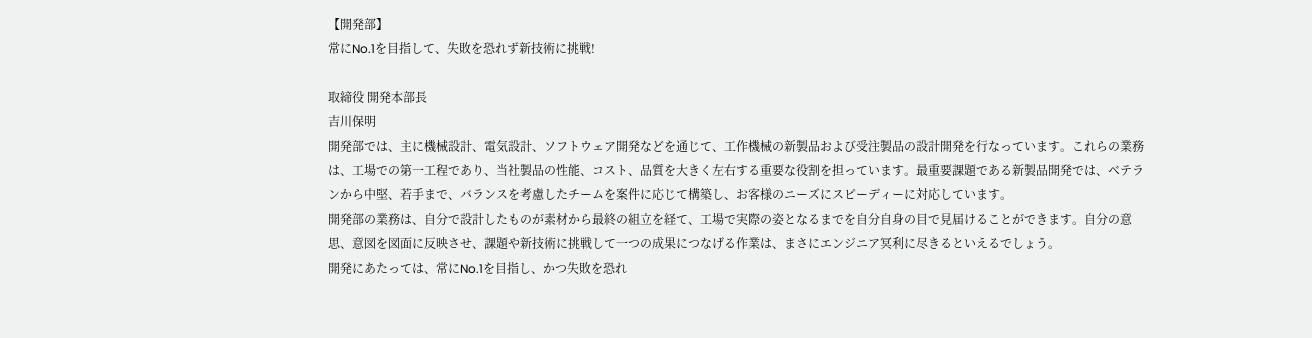【開発部】
常にNo.1を目指して、失敗を恐れず新技術に挑戦!

取締役 開発本部長
吉川保明
開発部では、主に機械設計、電気設計、ソフトウェア開発などを通じて、工作機械の新製品および受注製品の設計開発を行なっています。これらの業務は、工場での第一工程であり、当社製品の性能、コスト、品質を大きく左右する重要な役割を担っています。最重要課題である新製品開発では、ベテランから中堅、若手まで、バランスを考慮したチームを案件に応じて構築し、お客様のニーズにスピーディーに対応しています。
開発部の業務は、自分で設計したものが素材から最終の組立を経て、工場で実際の姿となるまでを自分自身の目で見届けることができます。自分の意思、意図を図面に反映させ、課題や新技術に挑戦して一つの成果につなげる作業は、まさにエンジニア冥利に尽きるといえるでしょう。
開発にあたっては、常にNo.1を目指し、かつ失敗を恐れ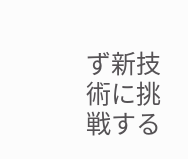ず新技術に挑戦する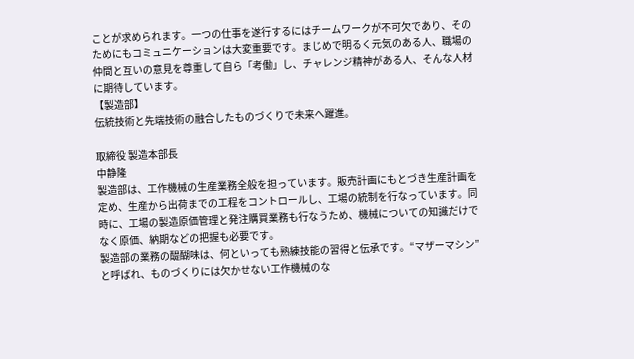ことが求められます。一つの仕事を遂行するにはチームワークが不可欠であり、そのためにもコミュニケーションは大変重要です。まじめで明るく元気のある人、職場の仲間と互いの意見を尊重して自ら「考働」し、チャレンジ精神がある人、そんな人材に期待しています。
【製造部】
伝統技術と先端技術の融合したものづくりで未来へ躍進。

取締役 製造本部長
中静隆
製造部は、工作機械の生産業務全般を担っています。販売計画にもとづき生産計画を定め、生産から出荷までの工程をコントロールし、工場の統制を行なっています。同時に、工場の製造原価管理と発注購買業務も行なうため、機械についての知識だけでなく原価、納期などの把握も必要です。
製造部の業務の醍醐味は、何といっても熟練技能の習得と伝承です。“マザーマシン”と呼ばれ、ものづくりには欠かせない工作機械のな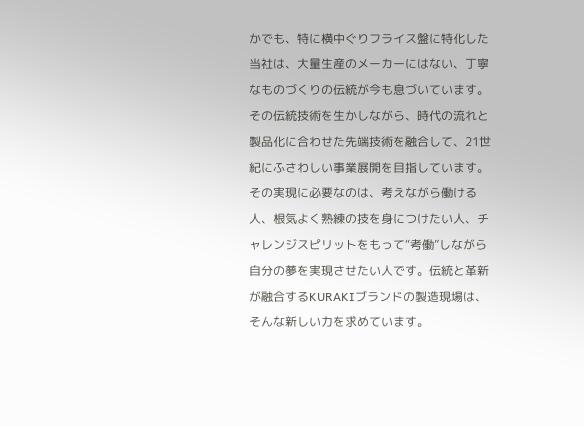かでも、特に横中ぐりフライス盤に特化した当社は、大量生産のメーカーにはない、丁寧なものづくりの伝統が今も息づいています。その伝統技術を生かしながら、時代の流れと製品化に合わせた先端技術を融合して、21世紀にふさわしい事業展開を目指しています。
その実現に必要なのは、考えながら働ける人、根気よく熟練の技を身につけたい人、チャレンジスピリットをもって“考働”しながら自分の夢を実現させたい人です。伝統と革新が融合するKURAKIブランドの製造現場は、そんな新しい力を求めています。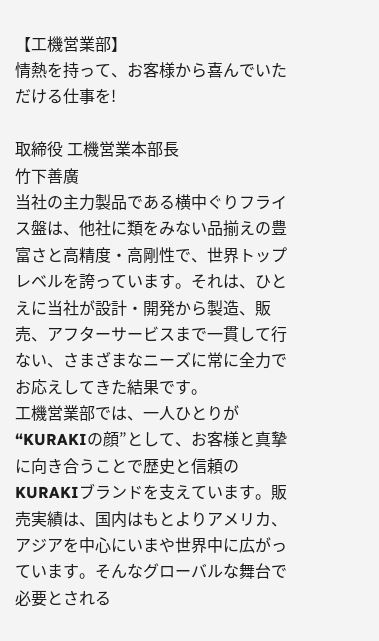【工機営業部】
情熱を持って、お客様から喜んでいただける仕事を!

取締役 工機営業本部長
竹下善廣
当社の主力製品である横中ぐりフライス盤は、他社に類をみない品揃えの豊富さと高精度・高剛性で、世界トップレベルを誇っています。それは、ひとえに当社が設計・開発から製造、販売、アフターサービスまで一貫して行ない、さまざまなニーズに常に全力でお応えしてきた結果です。
工機営業部では、一人ひとりが“KURAKIの顔”として、お客様と真摯に向き合うことで歴史と信頼のKURAKIブランドを支えています。販売実績は、国内はもとよりアメリカ、アジアを中心にいまや世界中に広がっています。そんなグローバルな舞台で必要とされる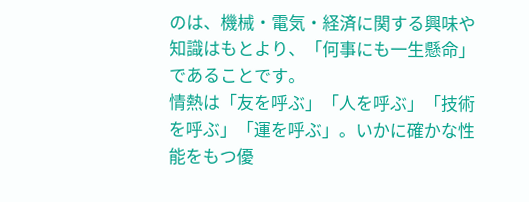のは、機械・電気・経済に関する興味や知識はもとより、「何事にも一生懸命」であることです。
情熱は「友を呼ぶ」「人を呼ぶ」「技術を呼ぶ」「運を呼ぶ」。いかに確かな性能をもつ優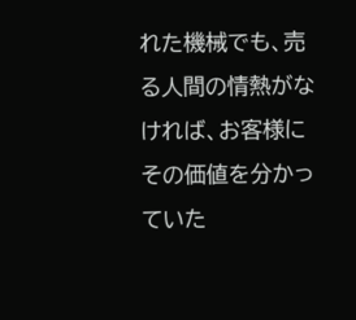れた機械でも、売る人間の情熱がなければ、お客様にその価値を分かっていた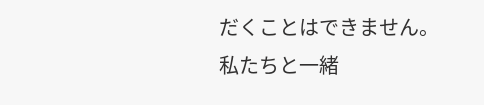だくことはできません。私たちと一緒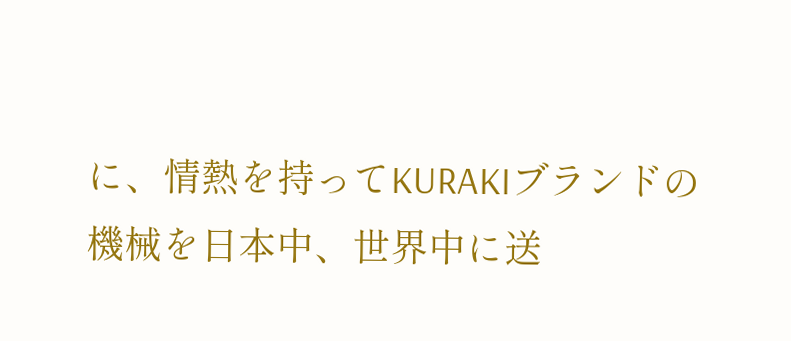に、情熱を持ってKURAKIブランドの機械を日本中、世界中に送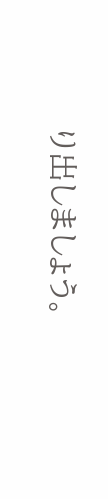り出しましょう。